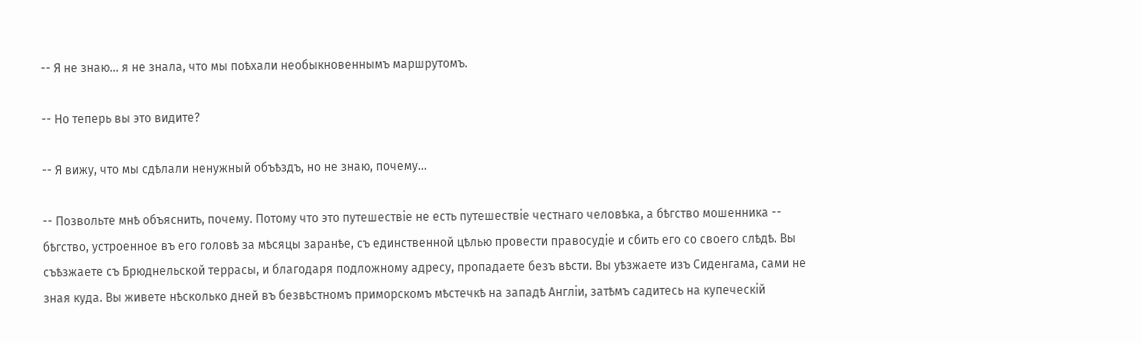-- Я не знаю... я не знала, что мы поѣхали необыкновеннымъ маршрутомъ.

-- Но теперь вы это видите?

-- Я вижу, что мы сдѣлали ненужный объѣздъ, но не знаю, почему...

-- Позвольте мнѣ объяснить, почему. Потому что это путешествіе не есть путешествіе честнаго человѣка, а бѣгство мошенника -- бѣгство, устроенное въ его головѣ за мѣсяцы заранѣе, съ единственной цѣлью провести правосудіе и сбить его со своего слѣдѣ. Вы съѣзжаете съ Брюднельской террасы, и благодаря подложному адресу, пропадаете безъ вѣсти. Вы уѣзжаете изъ Сиденгама, сами не зная куда. Вы живете нѣсколько дней въ безвѣстномъ приморскомъ мѣстечкѣ на западѣ Англіи, затѣмъ садитесь на купеческій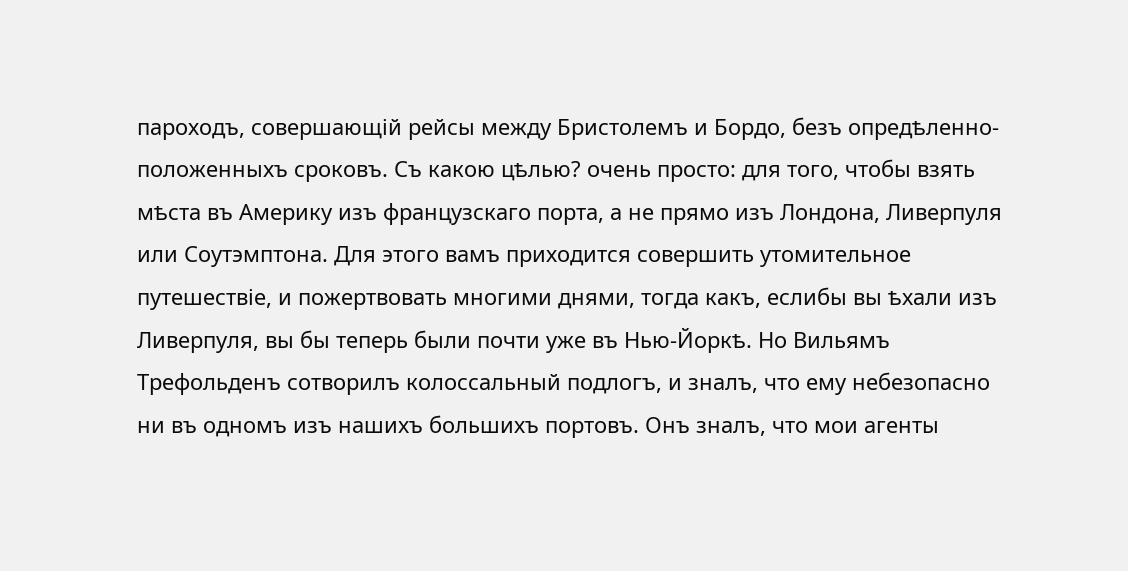пароходъ, совершающій рейсы между Бристолемъ и Бордо, безъ опредѣленно-положенныхъ сроковъ. Съ какою цѣлью? очень просто: для того, чтобы взять мѣста въ Америку изъ французскаго порта, а не прямо изъ Лондона, Ливерпуля или Соутэмптона. Для этого вамъ приходится совершить утомительное путешествіе, и пожертвовать многими днями, тогда какъ, еслибы вы ѣхали изъ Ливерпуля, вы бы теперь были почти уже въ Нью-Йоркѣ. Но Вильямъ Трефольденъ сотворилъ колоссальный подлогъ, и зналъ, что ему небезопасно ни въ одномъ изъ нашихъ большихъ портовъ. Онъ зналъ, что мои агенты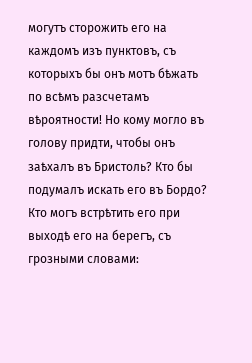могутъ сторожить его на каждомъ изъ пунктовъ, съ которыхъ бы онъ мотъ бѣжать по всѣмъ разсчетамъ вѣроятности! Но кому могло въ голову придти, чтобы онъ заѣхалъ въ Бристоль? Кто бы подумалъ искать его въ Бордо? Кто могъ встрѣтить его при выходѣ его на берегъ, съ грозными словами: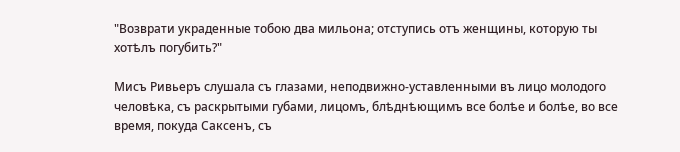"Возврати украденные тобою два мильона; отступись отъ женщины, которую ты хотѣлъ погубить?"

Мисъ Ривьеръ слушала съ глазами, неподвижно-уставленными въ лицо молодого человѣка, съ раскрытыми губами, лицомъ, блѣднѣющимъ все болѣе и болѣе, во все время, покуда Саксенъ, съ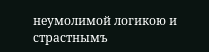неумолимой логикою и страстнымъ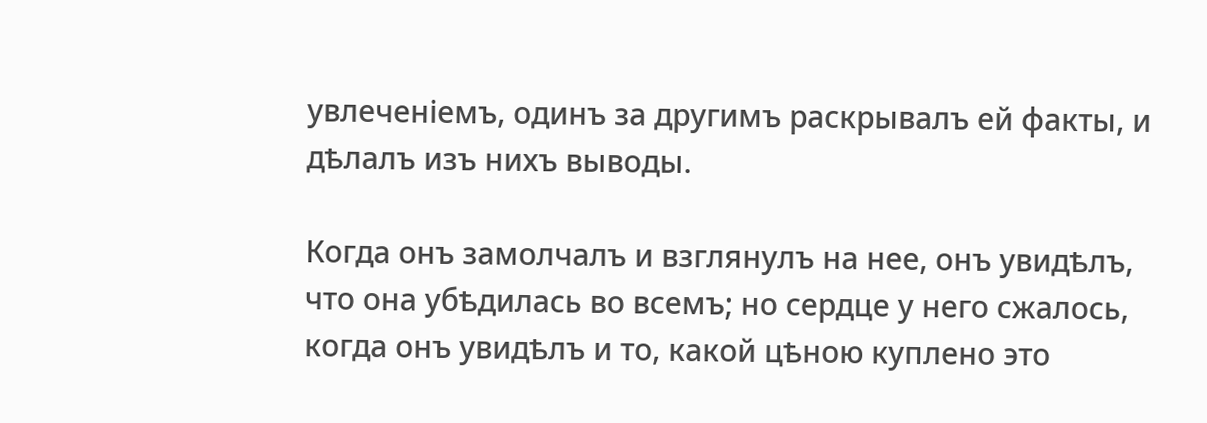увлеченіемъ, одинъ за другимъ раскрывалъ ей факты, и дѣлалъ изъ нихъ выводы.

Когда онъ замолчалъ и взглянулъ на нее, онъ увидѣлъ, что она убѣдилась во всемъ; но сердце у него сжалось, когда онъ увидѣлъ и то, какой цѣною куплено это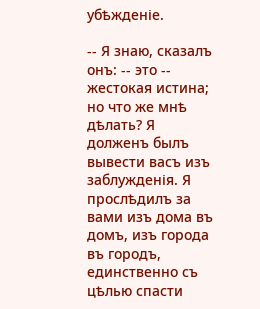убѣжденіе.

-- Я знаю, сказалъ онъ: -- это -- жестокая истина; но что же мнѣ дѣлать? Я долженъ былъ вывести васъ изъ заблужденія. Я прослѣдилъ за вами изъ дома въ домъ, изъ города въ городъ, единственно съ цѣлью спасти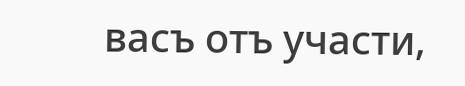васъ отъ участи,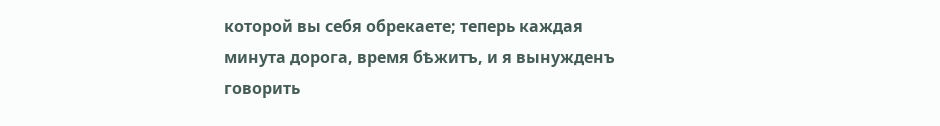которой вы себя обрекаете; теперь каждая минута дорога, время бѣжитъ, и я вынужденъ говорить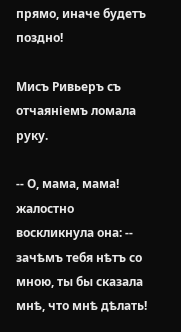прямо, иначе будетъ поздно!

Мисъ Ривьеръ съ отчаяніемъ ломала руку.

-- О, мама, мама! жалостно воскликнула она: -- зачѣмъ тебя нѣтъ со мною, ты бы сказала мнѣ, что мнѣ дѣлать!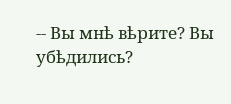-- Вы мнѣ вѣрите? Вы убѣдились?